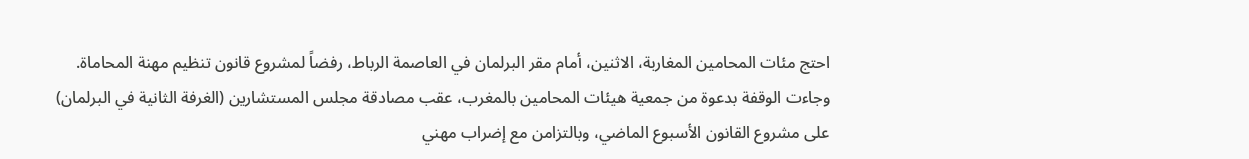احتج مئات المحامين المغاربة، الاثنين، أمام مقر البرلمان في العاصمة الرباط، رفضاً لمشروع قانون تنظيم مهنة المحاماة.
وجاءت الوقفة بدعوة من جمعية هيئات المحامين بالمغرب، عقب مصادقة مجلس المستشارين (الغرفة الثانية في البرلمان) على مشروع القانون الأسبوع الماضي، وبالتزامن مع إضراب مهني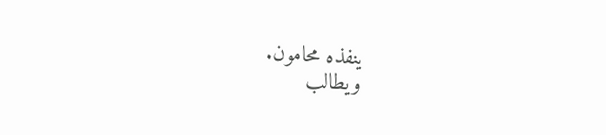ينفذه محامون.
ويطالب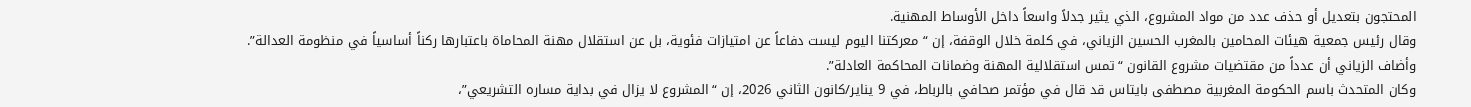المحتجون بتعديل أو حذف عدد من مواد المشروع، الذي يثير جدلاً واسعاً داخل الأوساط المهنية.
وقال رئيس جمعية هيئات المحامين بالمغرب الحسين الزياني، في كلمة خلال الوقفة، إن “معركتنا اليوم ليست دفاعاً عن امتيازات فئوية، بل عن استقلال مهنة المحاماة باعتبارها ركناً أساسياً في منظومة العدالة”.
وأضاف الزياني أن عدداً من مقتضيات مشروع القانون “تمس استقلالية المهنة وضمانات المحاكمة العادلة”.
وكان المتحدث باسم الحكومة المغربية مصطفى بايتاس قد قال في مؤتمر صحافي بالرباط، في 9 يناير/كانون الثاني 2026، إن “المشروع لا يزال في بداية مساره التشريعي”،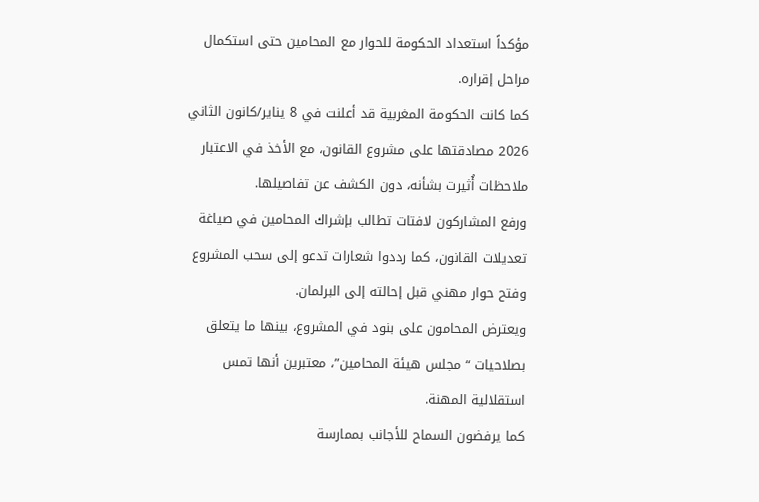مؤكداً استعداد الحكومة للحوار مع المحامين حتى استكمال مراحل إقراره.
كما كانت الحكومة المغربية قد أعلنت في 8 يناير/كانون الثاني 2026 مصادقتها على مشروع القانون، مع الأخذ في الاعتبار ملاحظات أُثيرت بشأنه، دون الكشف عن تفاصيلها.
ورفع المشاركون لافتات تطالب بإشراك المحامين في صياغة تعديلات القانون، كما رددوا شعارات تدعو إلى سحب المشروع وفتح حوار مهني قبل إحالته إلى البرلمان.
ويعترض المحامون على بنود في المشروع، بينها ما يتعلق بصلاحيات “مجلس هيئة المحامين”، معتبرين أنها تمس استقلالية المهنة.
كما يرفضون السماح للأجانب بممارسة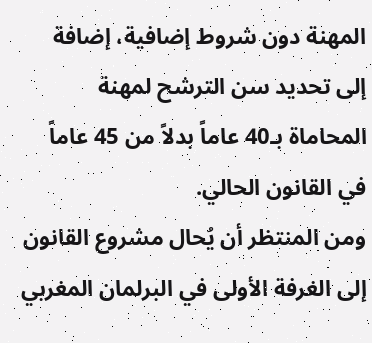المهنة دون شروط إضافية، إضافة إلى تحديد سن الترشح لمهنة المحاماة بـ40 عاماً بدلاً من 45 عاماً في القانون الحالي.
ومن المنتظر أن يُحال مشروع القانون إلى الغرفة الأولى في البرلمان المغربي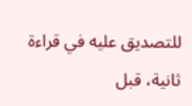للتصديق عليه في قراءة ثانية، قبل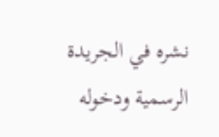نشره في الجريدة الرسمية ودخوله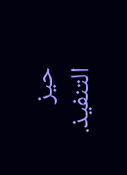حيز التنفيذ.